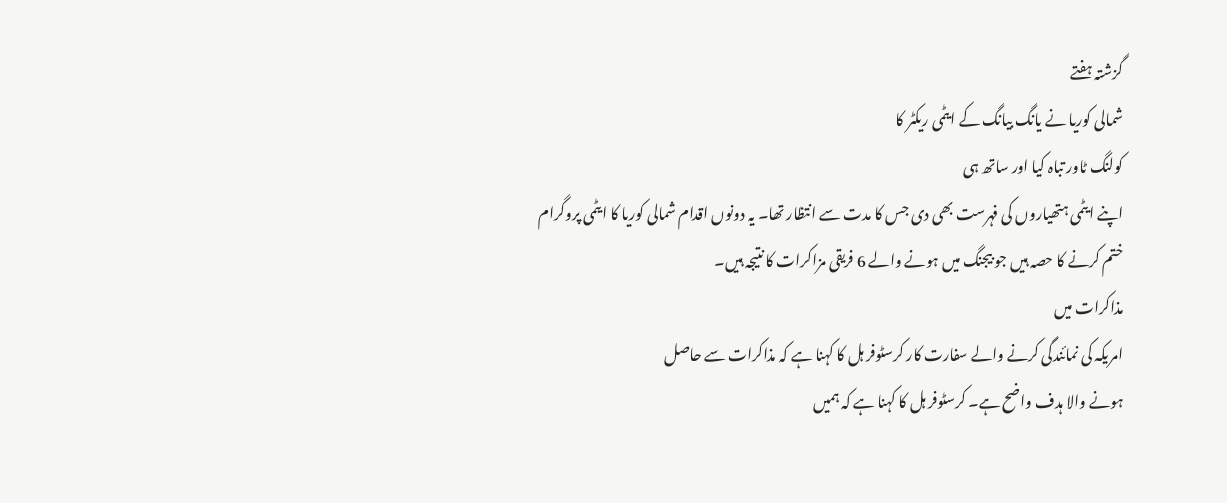گزشتہ ہفتے
شمالی کوریا نے یانگ بیانگ کے ایٹمی ریکٹر کا
کولنگ ٹاور تباہ کیا اور ساتھ ہی
اپنے ایٹمی ہتھیاروں کی فہرست بھی دی جس کا مدت سے انتظار تھا۔ یہ دونوں اقدام شمالی کوریا کا ایٹمی پروگرام
ختم کرنے کا حصہ ہیں جو بیجنگ میں ہونے والے 6 فریقی مزاکرات کا نتیجہ ہیں۔
مذاکرات میں
امریکہ کی نمائندگی کرنے والے سفارت کار کرسٹوفر ہل کا کہنا ہے کہ مذاکرات سے حاصل
ہونے والا ہدف واضح ہے۔ کرسٹوفر ہل کا کہنا ہے کہ ہمیں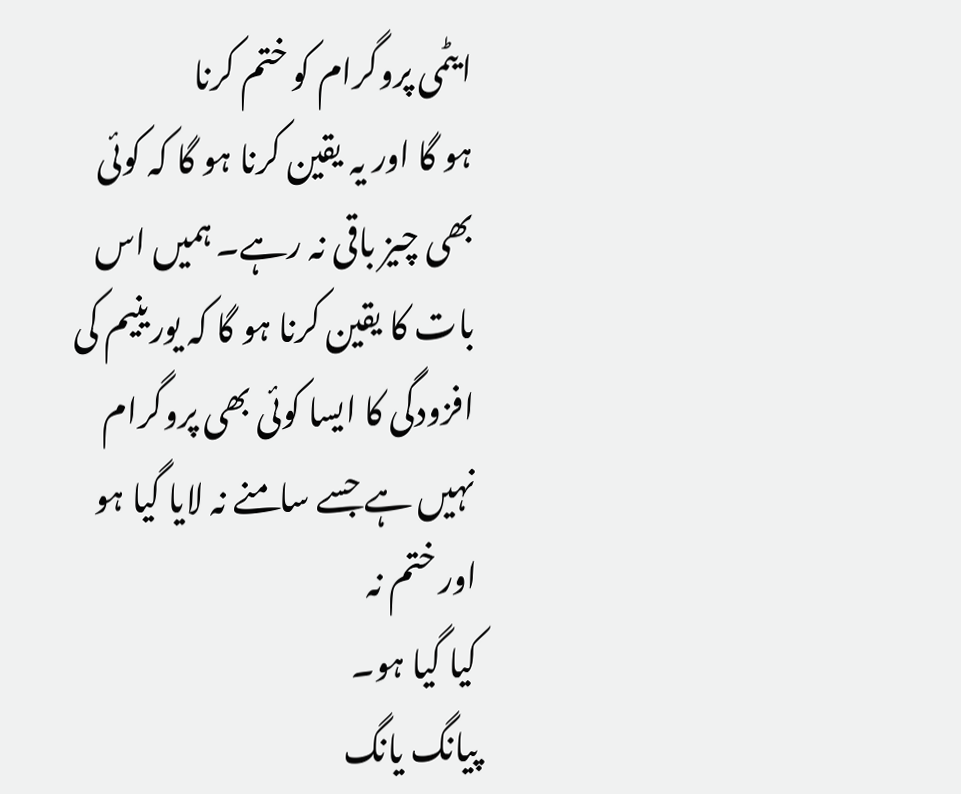ایٹمی پروگرام کو ختم کرنا
ہو گا اور یہ یقین کرنا ہو گا کہ کوئی بھی چیز باقی نہ رہے۔ ہمیں اس بات کا یقین کرنا ہو گا کہ یورینیم کی
افزودگی کا ایسا کوئی بھی پروگرام نہیں ہے جسے سامنے نہ لایا گیا ہو اور ختم نہ
کیا گیا ہو۔
پیانگ یانگ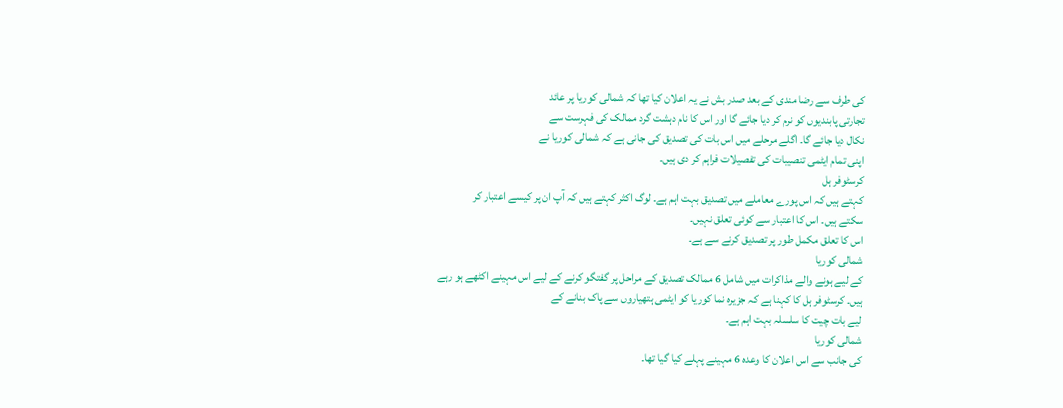کی طرف سے رضا مندی کے بعد صدر بش نے یہ اعلان کیا تھا کہ شمالی کوریا پر عائد
تجارتی پابندیوں کو نرم کر دیا جائے گا اور اس کا نام دہشت گرد ممالک کی فہرست سے
نکال دیا جائے گا۔ اگلے مرحلے میں اس بات کی تصدیق کی جانی ہے کہ شمالی کوریا نے
اپنی تمام ایٹمی تنصیبات کی تفصیلات فراہم کر دی ہیں۔
کرسٹوفر ہل
کہتے ہیں کہ اس پورے معاملے میں تصدیق بہت اہم ہے۔ لوگ اکثر کہتے ہیں کہ آپ ان پر کیسے اعتبار کر
سکتے ہیں۔ اس کا اعتبار سے کوئی تعلق نہیں۔
اس کا تعلق مکمل طور پر تصدیق کرنے سے ہے۔
شمالی کوریا
کے لیے ہونے والے مذاکرات میں شامل 6 ممالک تصدیق کے مراحل پر گفتگو کرنے کے لیے اس مہینے اکٹھے ہو رہے
ہیں۔ کرسٹوفر ہل کا کہنا ہے کہ جزیرہ نما کوریا کو ایٹمی ہتھیاروں سے پاک بنانے کے
لیے بات چیت کا سلسلہ بہت اہم ہے۔
شمالی کوریا
کی جانب سے اس اعلان کا وعدہ 6 مہینے پہلے کیا گیا تھا۔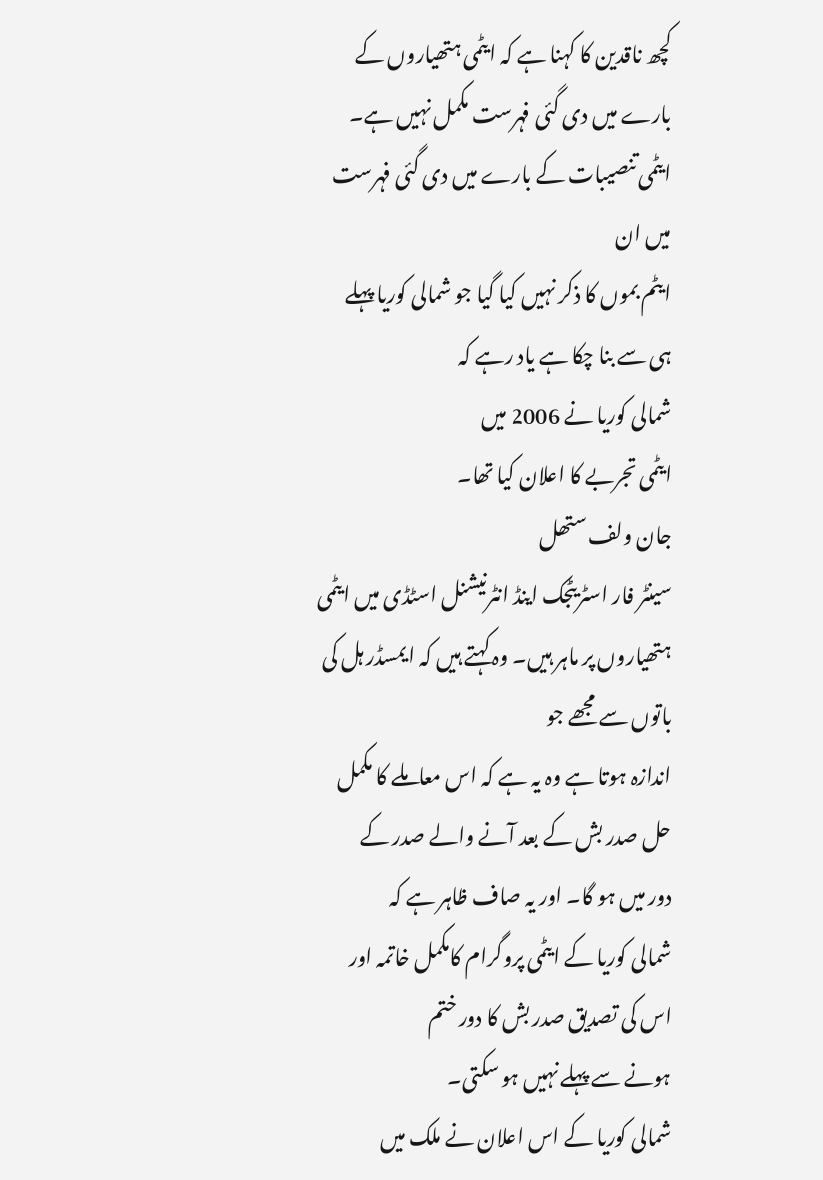کچھ ناقدین کا کہنا ہے کہ ایٹمی ہتھیاروں کے
بارے میں دی گئی فہرست مکمل نہیں ہے۔ ایٹمی تنصیبات کے بارے میں دی گئی فہرست میں ان
ایٹم بموں کا ذکر نہیں کیا گیا جو شمالی کوریا پہلے ہی سے بنا چکا ہے یاد رہے کہ
شمالی کوریا نے 2006 میں
ایٹمی تجربے کا اعلان کیا تھا۔
جان ولف ستھل
سینٹر فار اسٹریٹجک اینڈ انٹرنیشنل اسٹڈی میں ایٹمی ہتھیاروں پر ماہر ہیں۔ وہ کہتے ہیں کہ ایمسڈر ہل کی باتوں سے مجھے جو
اندازہ ہوتا ہے وہ یہ ہے کہ اس معاملے کا مکمل حل صدر بش کے بعد آنے والے صدر کے
دور میں ہو گا۔ اور یہ صاف ظاہر ہے کہ
شمالی کوریا کے ایٹمی پروگرام کامکمل خاتمہ اور اس کی تصدیق صدر بش کا دور ختم
ہونے سے پہلے نہیں ہو سکتی۔
شمالی کوریا کے اس اعلان نے ملک میں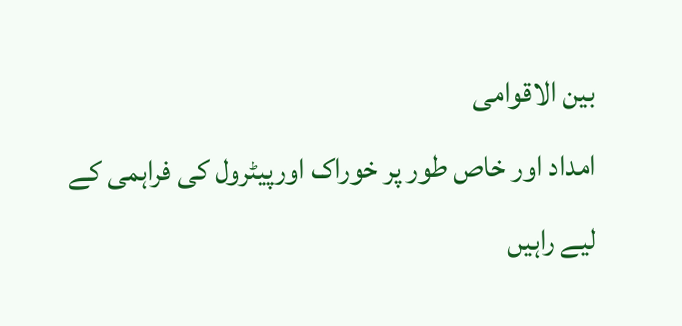بین الاقوامی
امداد اور خاص طور پر خوراک اورپیٹرول کی فراہمی کے لیے راہیں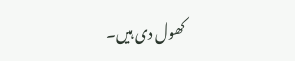کھول دی ہیں۔